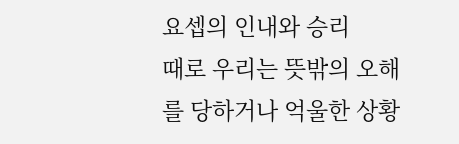요셉의 인내와 승리
때로 우리는 뜻밖의 오해를 당하거나 억울한 상황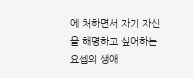에 처하면서 자기 자신을 해명하고 싶어하는
요셉의 생애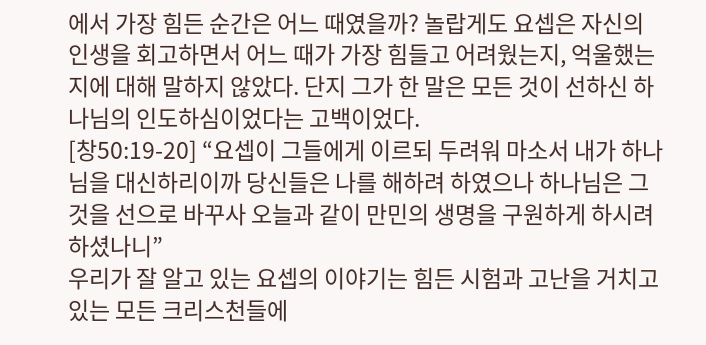에서 가장 힘든 순간은 어느 때였을까? 놀랍게도 요셉은 자신의 인생을 회고하면서 어느 때가 가장 힘들고 어려웠는지, 억울했는지에 대해 말하지 않았다. 단지 그가 한 말은 모든 것이 선하신 하나님의 인도하심이었다는 고백이었다.
[창50:19-20] “요셉이 그들에게 이르되 두려워 마소서 내가 하나님을 대신하리이까 당신들은 나를 해하려 하였으나 하나님은 그것을 선으로 바꾸사 오늘과 같이 만민의 생명을 구원하게 하시려 하셨나니”
우리가 잘 알고 있는 요셉의 이야기는 힘든 시험과 고난을 거치고 있는 모든 크리스천들에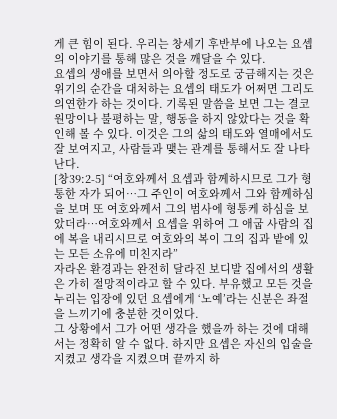게 큰 힘이 된다. 우리는 창세기 후반부에 나오는 요셉의 이야기를 통해 많은 것을 깨달을 수 있다.
요셉의 생애를 보면서 의아할 정도로 궁금해지는 것은 위기의 순간을 대처하는 요셉의 태도가 어쩌면 그리도 의연한가 하는 것이다. 기록된 말씀을 보면 그는 결코 원망이나 불평하는 말, 행동을 하지 않았다는 것을 확인해 볼 수 있다. 이것은 그의 삶의 태도와 열매에서도 잘 보여지고, 사람들과 맺는 관계를 통해서도 잘 나타난다.
[창39:2-5] “여호와께서 요셉과 함께하시므로 그가 형통한 자가 되어…그 주인이 여호와께서 그와 함께하심을 보며 또 여호와께서 그의 범사에 형통케 하심을 보았더라…여호와께서 요셉을 위하여 그 애굽 사람의 집에 복을 내리시므로 여호와의 복이 그의 집과 밭에 있는 모든 소유에 미친지라”
자라온 환경과는 완전히 달라진 보디발 집에서의 생활은 가히 절망적이라고 할 수 있다. 부유했고 모든 것을 누리는 입장에 있던 요셉에게 ‘노예’라는 신분은 좌절을 느끼기에 충분한 것이었다.
그 상황에서 그가 어떤 생각을 했을까 하는 것에 대해서는 정확히 알 수 없다. 하지만 요셉은 자신의 입술을 지켰고 생각을 지켰으며 끝까지 하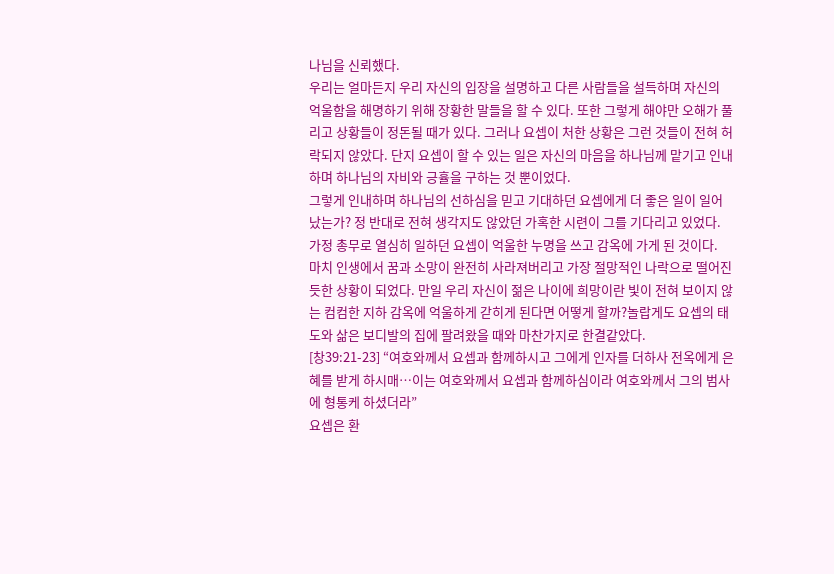나님을 신뢰했다.
우리는 얼마든지 우리 자신의 입장을 설명하고 다른 사람들을 설득하며 자신의 억울함을 해명하기 위해 장황한 말들을 할 수 있다. 또한 그렇게 해야만 오해가 풀리고 상황들이 정돈될 때가 있다. 그러나 요셉이 처한 상황은 그런 것들이 전혀 허락되지 않았다. 단지 요셉이 할 수 있는 일은 자신의 마음을 하나님께 맡기고 인내하며 하나님의 자비와 긍휼을 구하는 것 뿐이었다.
그렇게 인내하며 하나님의 선하심을 믿고 기대하던 요셉에게 더 좋은 일이 일어났는가? 정 반대로 전혀 생각지도 않았던 가혹한 시련이 그를 기다리고 있었다. 가정 총무로 열심히 일하던 요셉이 억울한 누명을 쓰고 감옥에 가게 된 것이다.
마치 인생에서 꿈과 소망이 완전히 사라져버리고 가장 절망적인 나락으로 떨어진 듯한 상황이 되었다. 만일 우리 자신이 젊은 나이에 희망이란 빛이 전혀 보이지 않는 컴컴한 지하 감옥에 억울하게 갇히게 된다면 어떻게 할까?놀랍게도 요셉의 태도와 삶은 보디발의 집에 팔려왔을 때와 마찬가지로 한결같았다.
[창39:21-23] “여호와께서 요셉과 함께하시고 그에게 인자를 더하사 전옥에게 은혜를 받게 하시매…이는 여호와께서 요셉과 함께하심이라 여호와께서 그의 범사에 형통케 하셨더라”
요셉은 환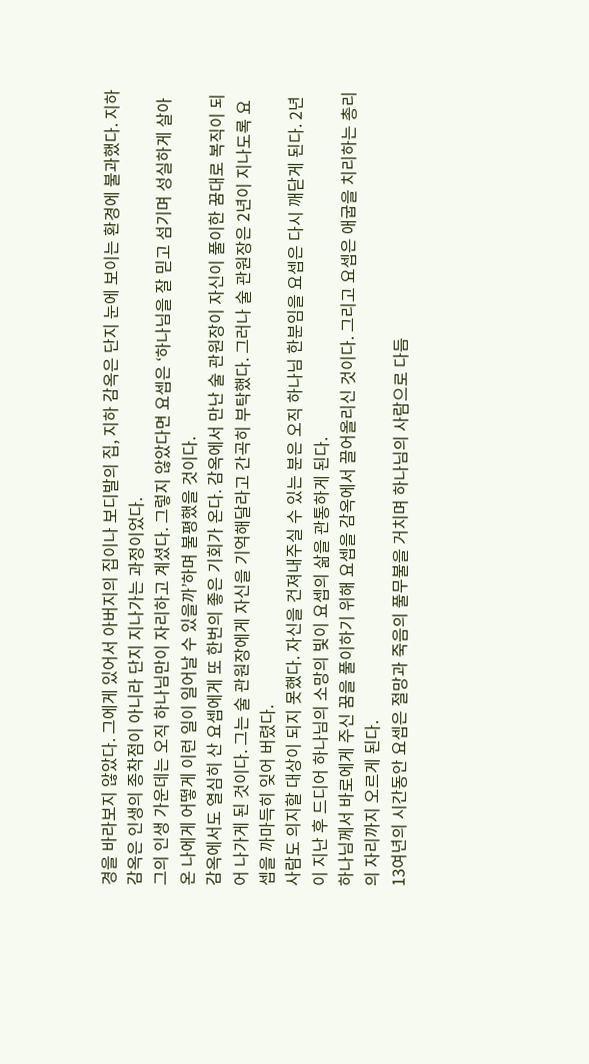경을 바라보지 않았다. 그에게 있어서 아버지의 집이나 보디발의 집, 지하 감옥은 단지 눈에 보이는 환경에 불과했다. 지하 감옥은 인생의 종착점이 아니라 단지 지나가는 과정이었다.
그의 인생 가운데는 오직 하나님만이 자리하고 계셨다. 그렇지 않았다면 요셉은 ‘하나님을 잘 믿고 섬기며 성실하게 살아온 나에게 어떻게 이런 일이 일어날 수 있을까’하며 불평했을 것이다.
감옥에서도 열심히 산 요셉에게 또 한번의 좋은 기회가 온다. 감옥에서 만난 술 관원장이 자신이 풀이한 꿈대로 복직이 되어 나가게 된 것이다. 그는 술 관원장에게 자신을 기억해달라고 간곡히 부탁했다. 그러나 술 관원장은 2년이 지나도록 요셉을 까마득히 잊어 버렸다.
사람도 의지할 대상이 되지 못했다. 자신을 건져내주실 수 있는 분은 오직 하나님 한분임을 요셉은 다시 깨닫게 된다. 2년이 지난 후 드디어 하나님의 소망의 빛이 요셉의 삶을 관통하게 된다.
하나님께서 바로에게 주신 꿈을 풀이하기 위해 요셉을 감옥에서 끌어올리신 것이다. 그리고 요셉은 애굽을 치리하는 총리의 자리까지 오르게 된다.
13여년의 시간동안 요셉은 절망과 죽음의 풀무불을 거치며 하나님의 사람으로 다듬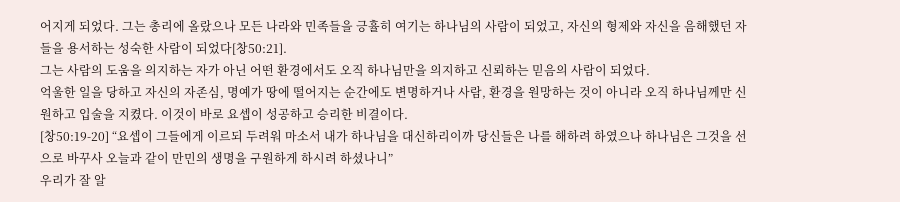어지게 되었다. 그는 총리에 올랐으나 모든 나라와 민족들을 긍휼히 여기는 하나님의 사람이 되었고, 자신의 형제와 자신을 음해했던 자들을 용서하는 성숙한 사람이 되었다[창50:21].
그는 사람의 도움을 의지하는 자가 아닌 어떤 환경에서도 오직 하나님만을 의지하고 신뢰하는 믿음의 사람이 되었다.
억울한 일을 당하고 자신의 자존심, 명예가 땅에 떨어지는 순간에도 변명하거나 사람, 환경을 원망하는 것이 아니라 오직 하나님께만 신원하고 입술을 지켰다. 이것이 바로 요셉이 성공하고 승리한 비결이다.
[창50:19-20] “요셉이 그들에게 이르되 두려워 마소서 내가 하나님을 대신하리이까 당신들은 나를 해하려 하였으나 하나님은 그것을 선으로 바꾸사 오늘과 같이 만민의 생명을 구원하게 하시려 하셨나니”
우리가 잘 알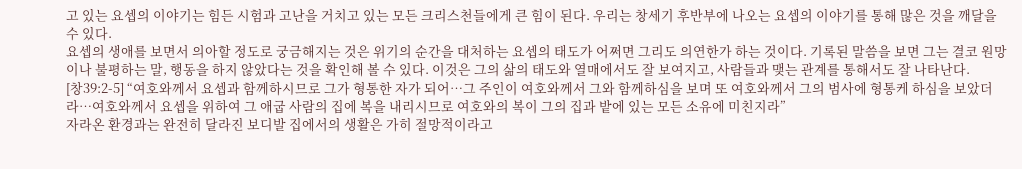고 있는 요셉의 이야기는 힘든 시험과 고난을 거치고 있는 모든 크리스천들에게 큰 힘이 된다. 우리는 창세기 후반부에 나오는 요셉의 이야기를 통해 많은 것을 깨달을 수 있다.
요셉의 생애를 보면서 의아할 정도로 궁금해지는 것은 위기의 순간을 대처하는 요셉의 태도가 어쩌면 그리도 의연한가 하는 것이다. 기록된 말씀을 보면 그는 결코 원망이나 불평하는 말, 행동을 하지 않았다는 것을 확인해 볼 수 있다. 이것은 그의 삶의 태도와 열매에서도 잘 보여지고, 사람들과 맺는 관계를 통해서도 잘 나타난다.
[창39:2-5] “여호와께서 요셉과 함께하시므로 그가 형통한 자가 되어…그 주인이 여호와께서 그와 함께하심을 보며 또 여호와께서 그의 범사에 형통케 하심을 보았더라…여호와께서 요셉을 위하여 그 애굽 사람의 집에 복을 내리시므로 여호와의 복이 그의 집과 밭에 있는 모든 소유에 미친지라”
자라온 환경과는 완전히 달라진 보디발 집에서의 생활은 가히 절망적이라고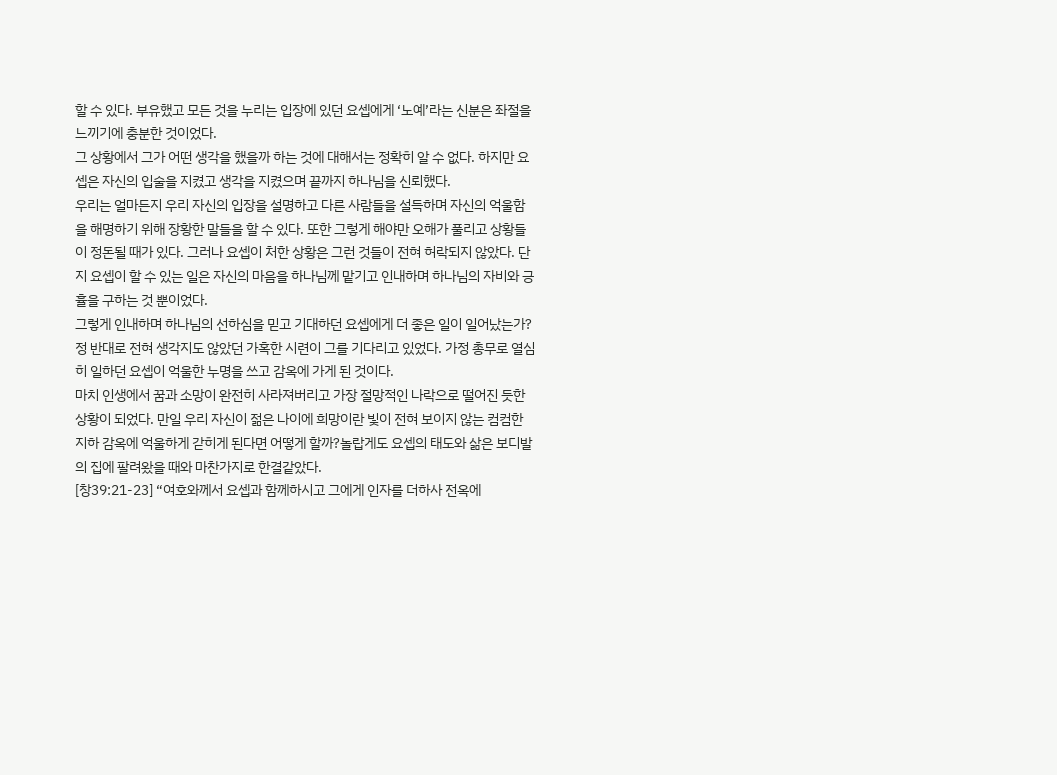할 수 있다. 부유했고 모든 것을 누리는 입장에 있던 요셉에게 ‘노예’라는 신분은 좌절을 느끼기에 충분한 것이었다.
그 상황에서 그가 어떤 생각을 했을까 하는 것에 대해서는 정확히 알 수 없다. 하지만 요셉은 자신의 입술을 지켰고 생각을 지켰으며 끝까지 하나님을 신뢰했다.
우리는 얼마든지 우리 자신의 입장을 설명하고 다른 사람들을 설득하며 자신의 억울함을 해명하기 위해 장황한 말들을 할 수 있다. 또한 그렇게 해야만 오해가 풀리고 상황들이 정돈될 때가 있다. 그러나 요셉이 처한 상황은 그런 것들이 전혀 허락되지 않았다. 단지 요셉이 할 수 있는 일은 자신의 마음을 하나님께 맡기고 인내하며 하나님의 자비와 긍휼을 구하는 것 뿐이었다.
그렇게 인내하며 하나님의 선하심을 믿고 기대하던 요셉에게 더 좋은 일이 일어났는가? 정 반대로 전혀 생각지도 않았던 가혹한 시련이 그를 기다리고 있었다. 가정 총무로 열심히 일하던 요셉이 억울한 누명을 쓰고 감옥에 가게 된 것이다.
마치 인생에서 꿈과 소망이 완전히 사라져버리고 가장 절망적인 나락으로 떨어진 듯한 상황이 되었다. 만일 우리 자신이 젊은 나이에 희망이란 빛이 전혀 보이지 않는 컴컴한 지하 감옥에 억울하게 갇히게 된다면 어떻게 할까?놀랍게도 요셉의 태도와 삶은 보디발의 집에 팔려왔을 때와 마찬가지로 한결같았다.
[창39:21-23] “여호와께서 요셉과 함께하시고 그에게 인자를 더하사 전옥에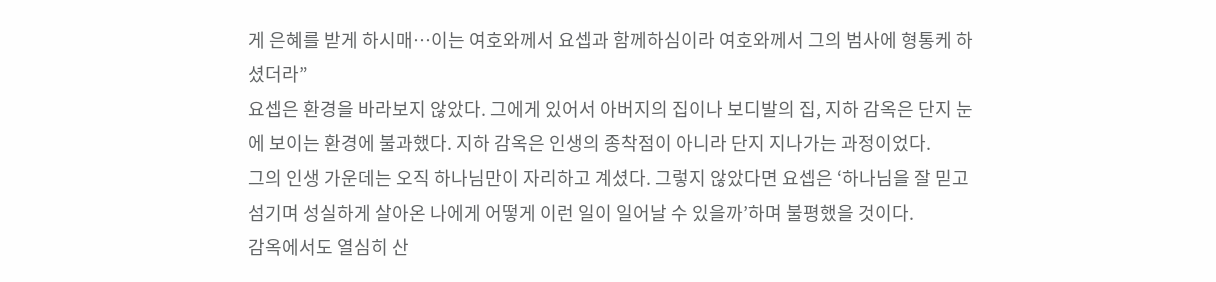게 은혜를 받게 하시매…이는 여호와께서 요셉과 함께하심이라 여호와께서 그의 범사에 형통케 하셨더라”
요셉은 환경을 바라보지 않았다. 그에게 있어서 아버지의 집이나 보디발의 집, 지하 감옥은 단지 눈에 보이는 환경에 불과했다. 지하 감옥은 인생의 종착점이 아니라 단지 지나가는 과정이었다.
그의 인생 가운데는 오직 하나님만이 자리하고 계셨다. 그렇지 않았다면 요셉은 ‘하나님을 잘 믿고 섬기며 성실하게 살아온 나에게 어떻게 이런 일이 일어날 수 있을까’하며 불평했을 것이다.
감옥에서도 열심히 산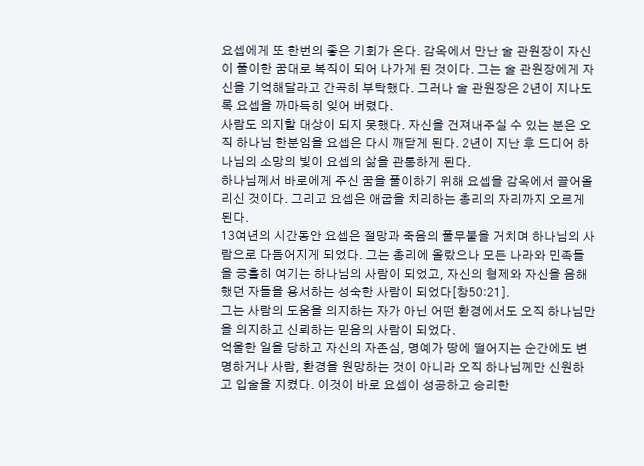요셉에게 또 한번의 좋은 기회가 온다. 감옥에서 만난 술 관원장이 자신이 풀이한 꿈대로 복직이 되어 나가게 된 것이다. 그는 술 관원장에게 자신을 기억해달라고 간곡히 부탁했다. 그러나 술 관원장은 2년이 지나도록 요셉을 까마득히 잊어 버렸다.
사람도 의지할 대상이 되지 못했다. 자신을 건져내주실 수 있는 분은 오직 하나님 한분임을 요셉은 다시 깨닫게 된다. 2년이 지난 후 드디어 하나님의 소망의 빛이 요셉의 삶을 관통하게 된다.
하나님께서 바로에게 주신 꿈을 풀이하기 위해 요셉을 감옥에서 끌어올리신 것이다. 그리고 요셉은 애굽을 치리하는 총리의 자리까지 오르게 된다.
13여년의 시간동안 요셉은 절망과 죽음의 풀무불을 거치며 하나님의 사람으로 다듬어지게 되었다. 그는 총리에 올랐으나 모든 나라와 민족들을 긍휼히 여기는 하나님의 사람이 되었고, 자신의 형제와 자신을 음해했던 자들을 용서하는 성숙한 사람이 되었다[창50:21].
그는 사람의 도움을 의지하는 자가 아닌 어떤 환경에서도 오직 하나님만을 의지하고 신뢰하는 믿음의 사람이 되었다.
억울한 일을 당하고 자신의 자존심, 명예가 땅에 떨어지는 순간에도 변명하거나 사람, 환경을 원망하는 것이 아니라 오직 하나님께만 신원하고 입술을 지켰다. 이것이 바로 요셉이 성공하고 승리한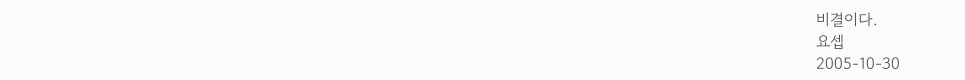비결이다.
요셉
2005-10-30